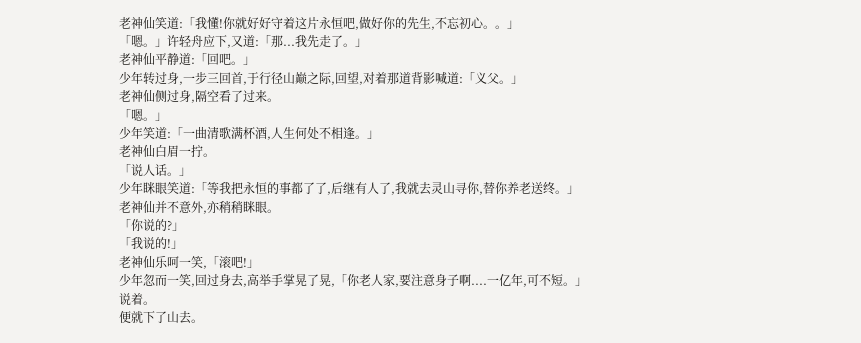老神仙笑道:「我懂!你就好好守着这片永恒吧,做好你的先生,不忘初心。。」
「嗯。」许轻舟应下,又道:「那...我先走了。」
老神仙平静道:「回吧。」
少年转过身,一步三回首,于行径山巅之际,回望,对着那道背影喊道:「义父。」
老神仙侧过身,隔空看了过来。
「嗯。」
少年笑道:「一曲清歌满杯酒,人生何处不相逢。」
老神仙白眉一拧。
「说人话。」
少年眯眼笑道:「等我把永恒的事都了了,后继有人了,我就去灵山寻你,替你养老送终。」
老神仙并不意外,亦稍稍眯眼。
「你说的?」
「我说的!」
老神仙乐呵一笑,「滚吧!」
少年忽而一笑,回过身去,高举手掌晃了晃,「你老人家,要注意身子啊....一亿年,可不短。」
说着。
便就下了山去。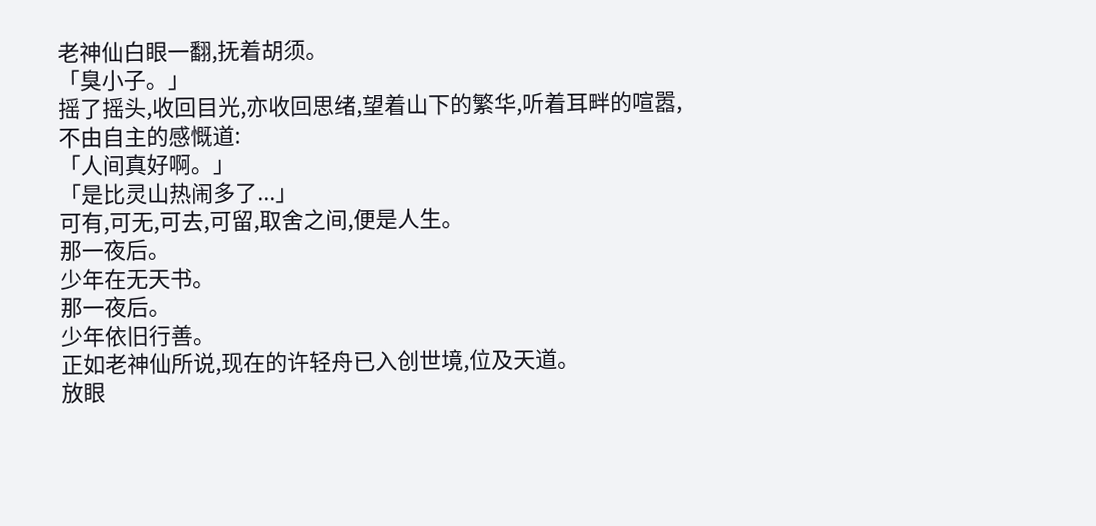老神仙白眼一翻,抚着胡须。
「臭小子。」
摇了摇头,收回目光,亦收回思绪,望着山下的繁华,听着耳畔的喧嚣,不由自主的感慨道:
「人间真好啊。」
「是比灵山热闹多了...」
可有,可无,可去,可留,取舍之间,便是人生。
那一夜后。
少年在无天书。
那一夜后。
少年依旧行善。
正如老神仙所说,现在的许轻舟已入创世境,位及天道。
放眼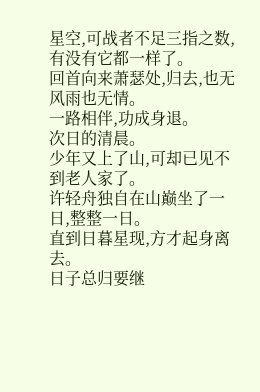星空,可战者不足三指之数,有没有它都一样了。
回首向来萧瑟处,归去,也无风雨也无情。
一路相伴,功成身退。
次日的清晨。
少年又上了山,可却已见不到老人家了。
许轻舟独自在山巅坐了一日,整整一日。
直到日暮星现,方才起身离去。
日子总归要继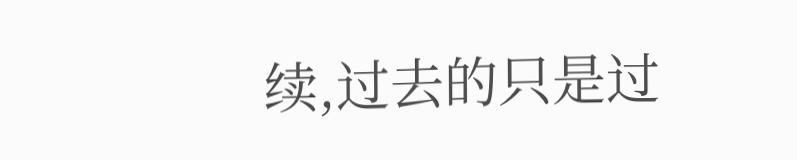续,过去的只是过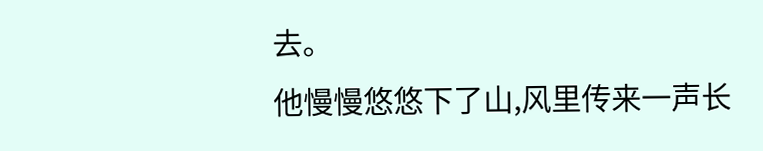去。
他慢慢悠悠下了山,风里传来一声长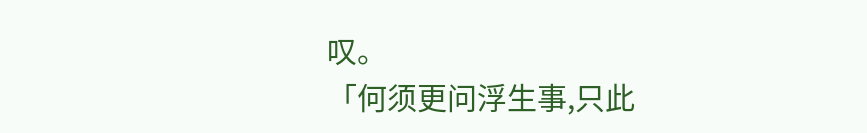叹。
「何须更问浮生事,只此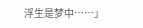浮生是梦中……」